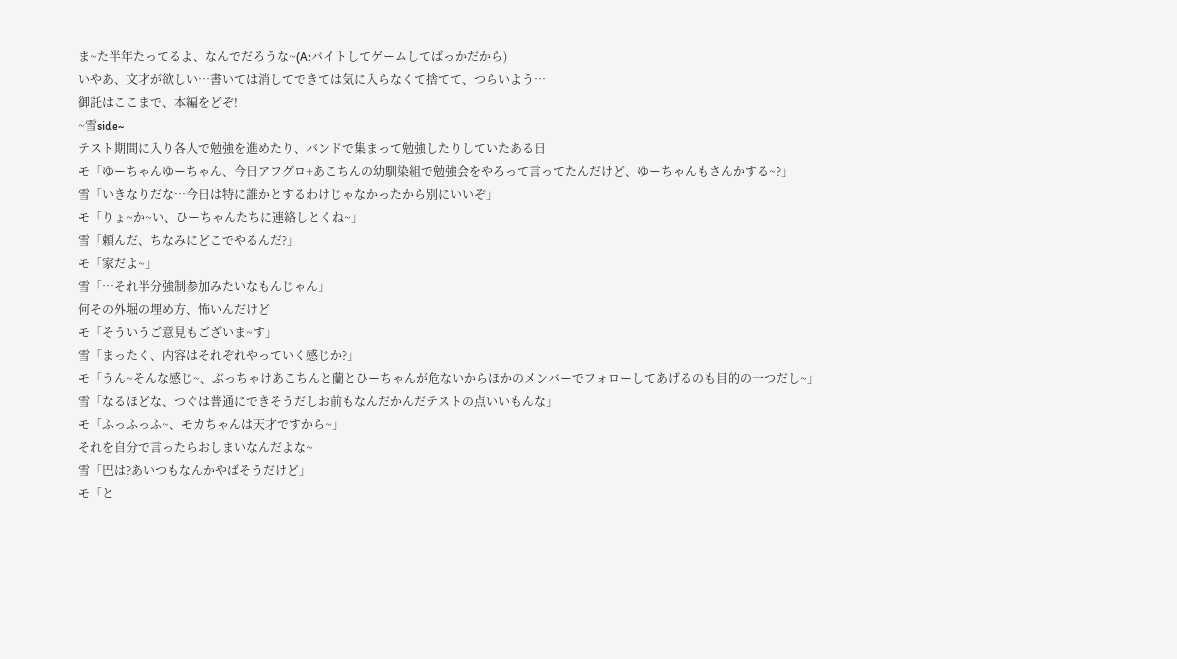ま~た半年たってるよ、なんでだろうな~(A:バイトしてゲームしてばっかだから)
いやあ、文才が欲しい…書いては消してできては気に入らなくて捨てて、つらいよう…
御託はここまで、本編をどぞ!
~雪side~
テスト期間に入り各人で勉強を進めたり、バンドで集まって勉強したりしていたある日
モ「ゆーちゃんゆーちゃん、今日アフグロ+あこちんの幼馴染組で勉強会をやろって言ってたんだけど、ゆーちゃんもさんかする~?」
雪「いきなりだな…今日は特に誰かとするわけじゃなかったから別にいいぞ」
モ「りょ~か~い、ひーちゃんたちに連絡しとくね~」
雪「頼んだ、ちなみにどこでやるんだ?」
モ「家だよ~」
雪「…それ半分強制参加みたいなもんじゃん」
何その外堀の埋め方、怖いんだけど
モ「そういうご意見もございま~す」
雪「まったく、内容はそれぞれやっていく感じか?」
モ「うん~そんな感じ~、ぶっちゃけあこちんと蘭とひーちゃんが危ないからほかのメンバーでフォローしてあげるのも目的の一つだし~」
雪「なるほどな、つぐは普通にできそうだしお前もなんだかんだテストの点いいもんな」
モ「ふっふっふ~、モカちゃんは天才ですから~」
それを自分で言ったらおしまいなんだよな~
雪「巴は?あいつもなんかやばそうだけど」
モ「と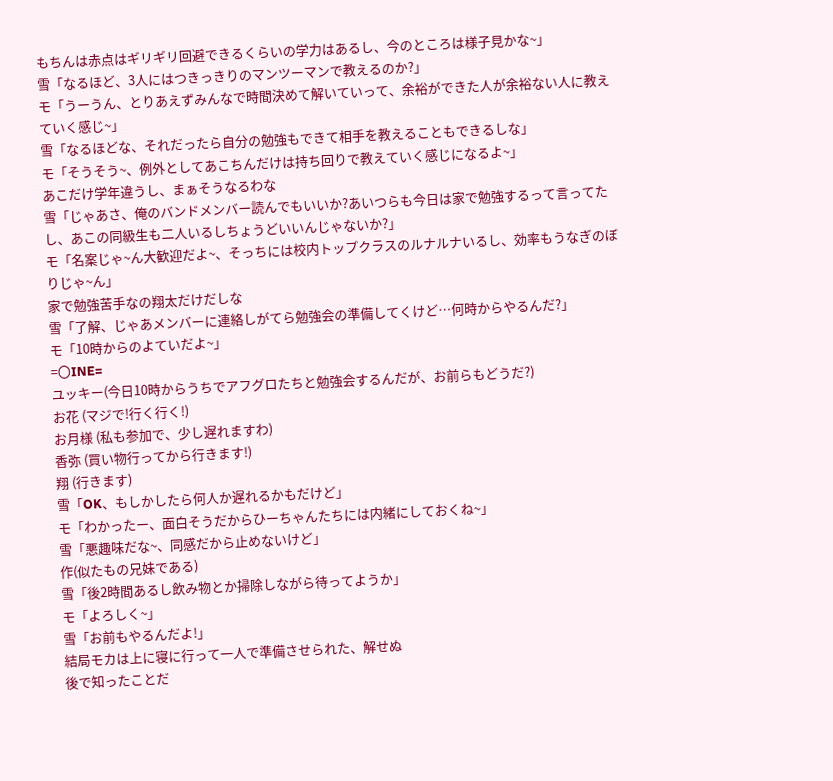もちんは赤点はギリギリ回避できるくらいの学力はあるし、今のところは様子見かな~」
雪「なるほど、3人にはつきっきりのマンツーマンで教えるのか?」
モ「うーうん、とりあえずみんなで時間決めて解いていって、余裕ができた人が余裕ない人に教えていく感じ~」
雪「なるほどな、それだったら自分の勉強もできて相手を教えることもできるしな」
モ「そうそう~、例外としてあこちんだけは持ち回りで教えていく感じになるよ~」
あこだけ学年違うし、まぁそうなるわな
雪「じゃあさ、俺のバンドメンバー読んでもいいか?あいつらも今日は家で勉強するって言ってたし、あこの同級生も二人いるしちょうどいいんじゃないか?」
モ「名案じゃ~ん大歓迎だよ~、そっちには校内トップクラスのルナルナいるし、効率もうなぎのぼりじゃ~ん」
家で勉強苦手なの翔太だけだしな
雪「了解、じゃあメンバーに連絡しがてら勉強会の準備してくけど…何時からやるんだ?」
モ「10時からのよていだよ~」
=〇INE=
ユッキー(今日10時からうちでアフグロたちと勉強会するんだが、お前らもどうだ?)
お花 (マジで!行く行く!)
お月様 (私も参加で、少し遅れますわ)
香弥 (買い物行ってから行きます!)
翔 (行きます)
雪「OK、もしかしたら何人か遅れるかもだけど」
モ「わかったー、面白そうだからひーちゃんたちには内緒にしておくね~」
雪「悪趣味だな~、同感だから止めないけど」
作(似たもの兄妹である)
雪「後2時間あるし飲み物とか掃除しながら待ってようか」
モ「よろしく~」
雪「お前もやるんだよ!」
結局モカは上に寝に行って一人で準備させられた、解せぬ
後で知ったことだ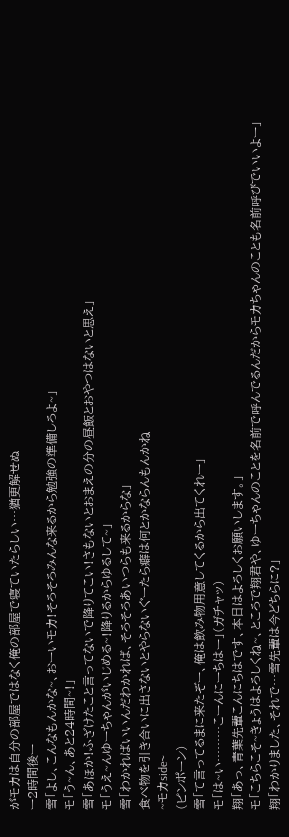がモカは自分の部屋ではなく俺の部屋で寝ていたらしい…猶更解せぬ
ー2時間後ー
雪「よし、こんなもんかな~、おーいモカ!そろそろみんな来るから勉強の準備しろよ~」
モ「う~ん、あと24時間~!」
雪「あほか!ふざけたこと言ってないで降りてこい!さもないとおまえの分の昼飯とおやつはないと思え」
モ「うえ~んゆーちゃんがいじめる~!降りるからゆるして~」
雪「わかればいいんだわかれば、そろそろあいつらも来るからな」
食べ物を引き合いに出さないとやらないぐーたら癖は何とかならんもんかね
~モカside~
(ピンポーン)
雪「て言ってるまに来たぞー、俺は飲み物用意してくるから出てくれー」
モ「は~い………こーんにーちはー」(ガチャッ)
翔「あっ、青葉先輩こんにちはです、本日はよろしくお願いします。」
モ「こちらこそ~きょうはよろしくね~、ところで翔君や、ゆーちゃんのことを名前で呼んでるんだからモカちゃんのことも名前呼びでいいよー」
翔「わかりました、それで…雪先輩は今どちらに?」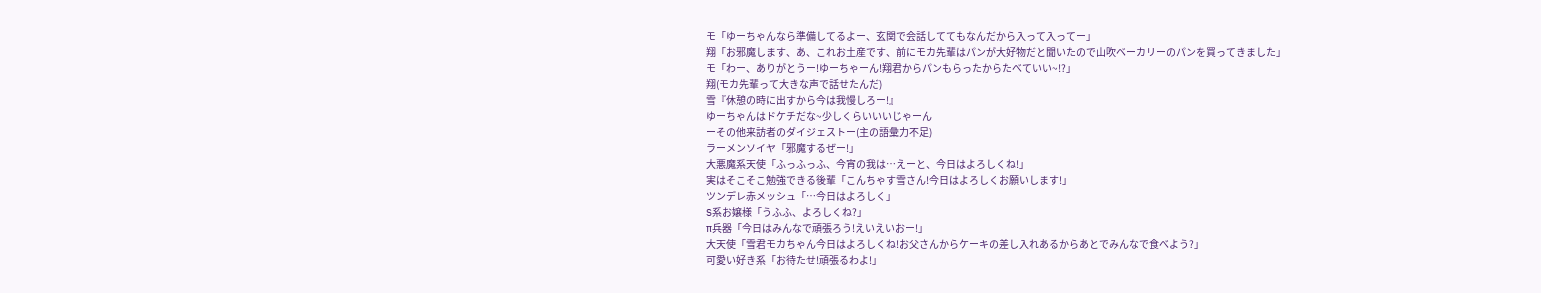モ「ゆーちゃんなら準備してるよー、玄関で会話しててもなんだから入って入ってー」
翔「お邪魔します、あ、これお土産です、前にモカ先輩はパンが大好物だと聞いたので山吹ベーカリーのパンを買ってきました」
モ「わー、ありがとうー!ゆーちゃーん!翔君からパンもらったからたべていい~!?」
翔(モカ先輩って大きな声で話せたんだ)
雪『休憩の時に出すから今は我慢しろー!』
ゆーちゃんはドケチだな~少しくらいいいじゃーん
ーその他来訪者のダイジェストー(主の語彙力不足)
ラーメンソイヤ「邪魔するぜー!」
大悪魔系天使「ふっふっふ、今宵の我は…えーと、今日はよろしくね!」
実はそこそこ勉強できる後輩「こんちゃす雪さん!今日はよろしくお願いします!」
ツンデレ赤メッシュ「…今日はよろしく」
S系お嬢様「うふふ、よろしくね?」
π兵器「今日はみんなで頑張ろう!えいえいおー!」
大天使「雪君モカちゃん今日はよろしくね!お父さんからケーキの差し入れあるからあとでみんなで食べよう?」
可愛い好き系「お待たせ!頑張るわよ!」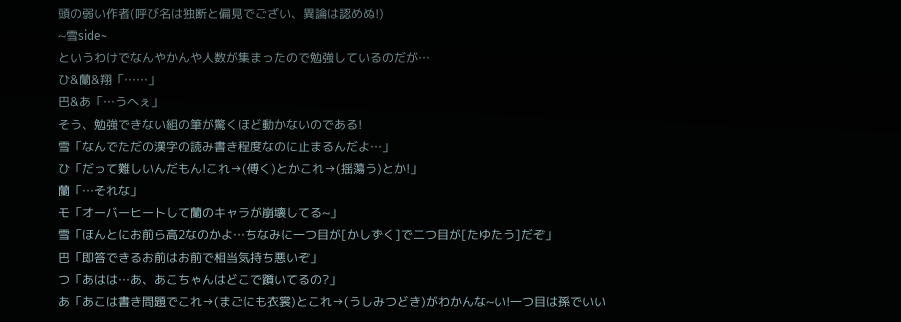頭の弱い作者(呼び名は独断と偏見でござい、異論は認めぬ!)
~雪side~
というわけでなんやかんや人数が集まったので勉強しているのだが…
ひ&蘭&翔「……」
巴&あ「…うへぇ」
そう、勉強できない組の筆が驚くほど動かないのである!
雪「なんでただの漢字の読み書き程度なのに止まるんだよ…」
ひ「だって難しいんだもん!これ→(傅く)とかこれ→(揺蕩う)とか!」
蘭「…それな」
モ「オーバーヒートして蘭のキャラが崩壊してる~」
雪「ほんとにお前ら高2なのかよ…ちなみに一つ目が[かしずく]で二つ目が[たゆたう]だぞ」
巴「即答できるお前はお前で相当気持ち悪いぞ」
つ「あはは…あ、あこちゃんはどこで躓いてるの?」
あ「あこは書き問題でこれ→(まごにも衣裳)とこれ→(うしみつどき)がわかんな~い!一つ目は孫でいい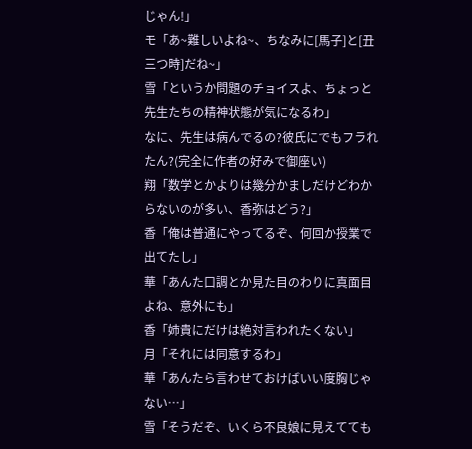じゃん!」
モ「あ~難しいよね~、ちなみに[馬子]と[丑三つ時]だね~」
雪「というか問題のチョイスよ、ちょっと先生たちの精神状態が気になるわ」
なに、先生は病んでるの?彼氏にでもフラれたん?(完全に作者の好みで御座い)
翔「数学とかよりは幾分かましだけどわからないのが多い、香弥はどう?」
香「俺は普通にやってるぞ、何回か授業で出てたし」
華「あんた口調とか見た目のわりに真面目よね、意外にも」
香「姉貴にだけは絶対言われたくない」
月「それには同意するわ」
華「あんたら言わせておけばいい度胸じゃない…」
雪「そうだぞ、いくら不良娘に見えてても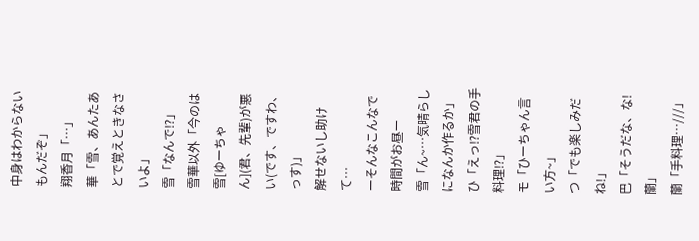中身はわからないもんだぞ」
翔香月「…」
華「雪、あんたあとで覚えときなさいよ」
雪「なんで⁉」
雪華以外「今のは雪[ゆーちゃん](君、先輩)が悪い(です、ですわ、っす)」
解せないし助けて…
ーそんなこんなで時間がお昼ー
雪「ん~…気晴らしになんか作るか」
ひ「えっ⁉雪君の手料理⁉」
モ「ひーちゃん言い方~」
つ「でも楽しみだね!」
巴「そうだな、な!蘭」
蘭「手料理…///」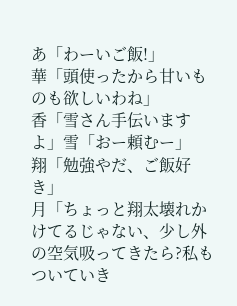あ「わーいご飯!」
華「頭使ったから甘いものも欲しいわね」
香「雪さん手伝いますよ」雪「おー頼むー」
翔「勉強やだ、ご飯好き」
月「ちょっと翔太壊れかけてるじゃない、少し外の空気吸ってきたら?私もついていき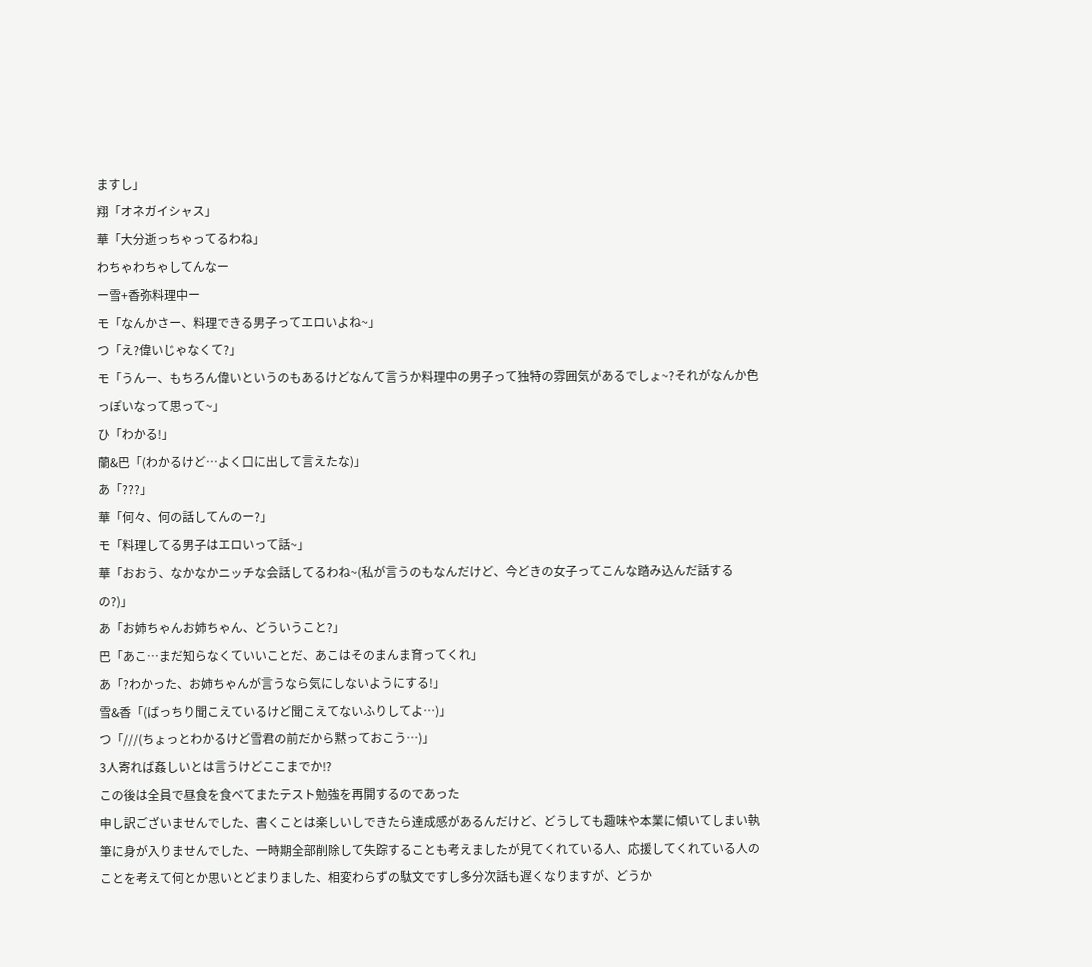ますし」
翔「オネガイシャス」
華「大分逝っちゃってるわね」
わちゃわちゃしてんなー
ー雪+香弥料理中ー
モ「なんかさー、料理できる男子ってエロいよね~」
つ「え?偉いじゃなくて?」
モ「うんー、もちろん偉いというのもあるけどなんて言うか料理中の男子って独特の雰囲気があるでしょ~?それがなんか色っぽいなって思って~」
ひ「わかる!」
蘭&巴「(わかるけど…よく口に出して言えたな)」
あ「???」
華「何々、何の話してんのー?」
モ「料理してる男子はエロいって話~」
華「おおう、なかなかニッチな会話してるわね~(私が言うのもなんだけど、今どきの女子ってこんな踏み込んだ話するの?)」
あ「お姉ちゃんお姉ちゃん、どういうこと?」
巴「あこ…まだ知らなくていいことだ、あこはそのまんま育ってくれ」
あ「?わかった、お姉ちゃんが言うなら気にしないようにする!」
雪&香「(ばっちり聞こえているけど聞こえてないふりしてよ…)」
つ「///(ちょっとわかるけど雪君の前だから黙っておこう…)」
3人寄れば姦しいとは言うけどここまでか⁉
この後は全員で昼食を食べてまたテスト勉強を再開するのであった
申し訳ございませんでした、書くことは楽しいしできたら達成感があるんだけど、どうしても趣味や本業に傾いてしまい執筆に身が入りませんでした、一時期全部削除して失踪することも考えましたが見てくれている人、応援してくれている人のことを考えて何とか思いとどまりました、相変わらずの駄文ですし多分次話も遅くなりますが、どうか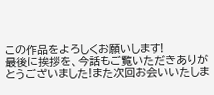この作品をよろしくお願いします!
最後に挨拶を、今話もご覧いただきありがとうございました!また次回お会いいたしま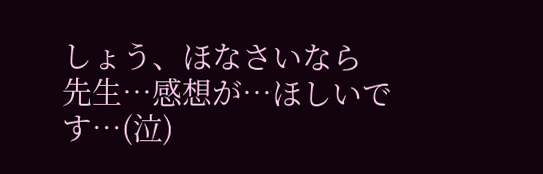しょう、ほなさいなら
先生…感想が…ほしいです…(泣)